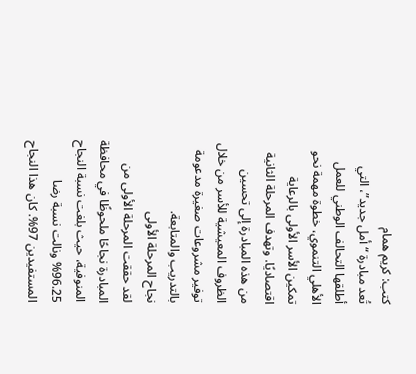كتب: كريم همام
تُعد مبادرة “أمل جديد”، التي أطلقها التحالف الوطني للعمل الأهلي التنموي، خطوة مهمة نحو تمكين الأسر الأولى بالرعاية اقتصاديًا. وتهدف المرحلة الثانية من هذه المبادرة إلى تحسين الظروف المعيشية للأسر من خلال توفير مشروعات صغيرة مدعومة بالتدريب والمتابعة.
نجاح المرحلة الأولى
لقد حققت المرحلة الأولى من المبادرة نجاحًا ملحوظًا في محافظة المنوفية، حيث بلغت نسبة النجاح 96.25% ونالت نسبة رضا المستفيدين 97%. كان هذا النجاح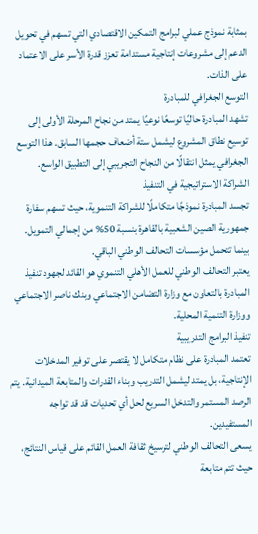بمثابة نموذج عملي لبرامج التمكين الاقتصادي التي تسهم في تحويل الدعم إلى مشروعات إنتاجية مستدامة تعزز قدرة الأسر على الاعتماد على الذات.
التوسع الجغرافي للمبادرة
تشهد المبادرة حاليًا توسعًا نوعيًا يمتد من نجاح المرحلة الأولى إلى توسيع نطاق المشروع ليشمل ستة أضعاف حجمها السابق. هذا التوسع الجغرافي يمثل انتقالًا من النجاح التجريبي إلى التطبيق الواسع.
الشراكة الاستراتيجية في التنفيذ
تجسد المبادرة نموذجًا متكاملًا للشراكة التنموية، حيث تسهم سفارة جمهورية الصين الشعبية بالقاهرة بنسبة 50% من إجمالي التمويل. بينما تتحمل مؤسسات التحالف الوطني الباقي.
يعتبر التحالف الوطني للعمل الأهلي التنموي هو القائد لجهود تنفيذ المبادرة بالتعاون مع وزارة التضامن الاجتماعي وبنك ناصر الاجتماعي ووزارة التنمية المحلية.
تنفيذ البرامج التدريبية
تعتمد المبادرة على نظام متكامل لا يقتصر على توفير المدخلات الإنتاجية، بل يمتد ليشمل التدريب وبناء القدرات والمتابعة الميدانية. يتم الرصد المستمر والتدخل السريع لحل أي تحديات قد قد تواجه المستفيدين.
يسعى التحالف الوطني لترسيخ ثقافة العمل القائم على قياس النتائج، حيث تتم متابعة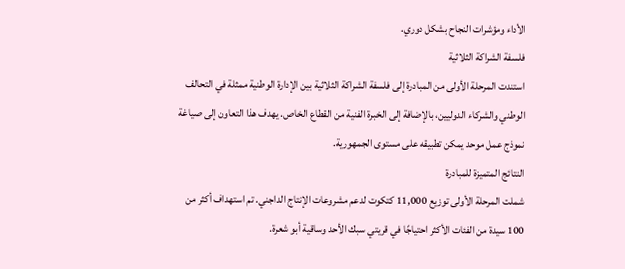الأداء ومؤشرات النجاح بشكل دوري.
فلسفة الشراكة الثلاثية
استندت المرحلة الأولى من المبادرة إلى فلسفة الشراكة الثلاثية بين الإدارة الوطنية ممثلة في التحالف الوطني والشركاء الدوليين، بالإضافة إلى الخبرة الفنية من القطاع الخاص. يهدف هذا التعاون إلى صياغة نموذج عمل موحد يمكن تطبيقه على مستوى الجمهورية.
النتائج المتميزة للمبادرة
شملت المرحلة الأولى توزيع 11,000 كتكوت لدعم مشروعات الإنتاج الداجني. تم استهداف أكثر من 100 سيدة من الفئات الأكثر احتياجًا في قريتي سبك الأحد وساقية أبو شعرة.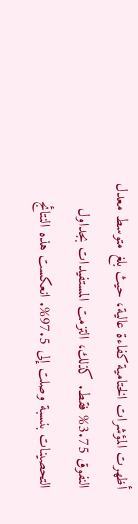أظهرت المؤشرات الختامية كفاءة عالية، حيث بلغ متوسط معدل النفوق 3.75% فقط. كذلك، التزمت المستفيدات بجداول التحصينات بنسبة وصلت إلى 97.5%. انعكست هذه النتائج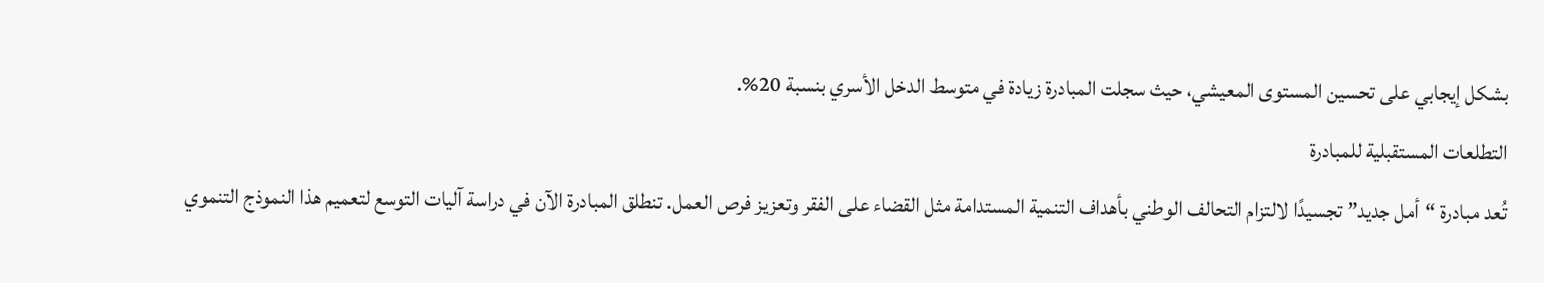بشكل إيجابي على تحسين المستوى المعيشي، حيث سجلت المبادرة زيادة في متوسط الدخل الأسري بنسبة 20%.
التطلعات المستقبلية للمبادرة
تُعد مبادرة “أمل جديد” تجسيدًا لالتزام التحالف الوطني بأهداف التنمية المستدامة مثل القضاء على الفقر وتعزيز فرص العمل. تنطلق المبادرة الآن في دراسة آليات التوسع لتعميم هذا النموذج التنموي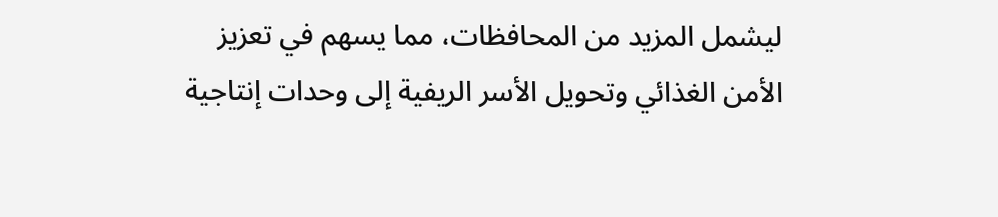ليشمل المزيد من المحافظات، مما يسهم في تعزيز الأمن الغذائي وتحويل الأسر الريفية إلى وحدات إنتاجية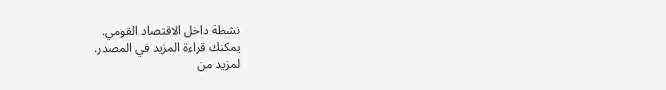نشطة داخل الاقتصاد القومي.
يمكنك قراءة المزيد في المصدر.
لمزيد من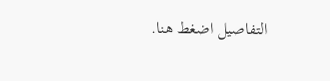التفاصيل اضغط هنا.